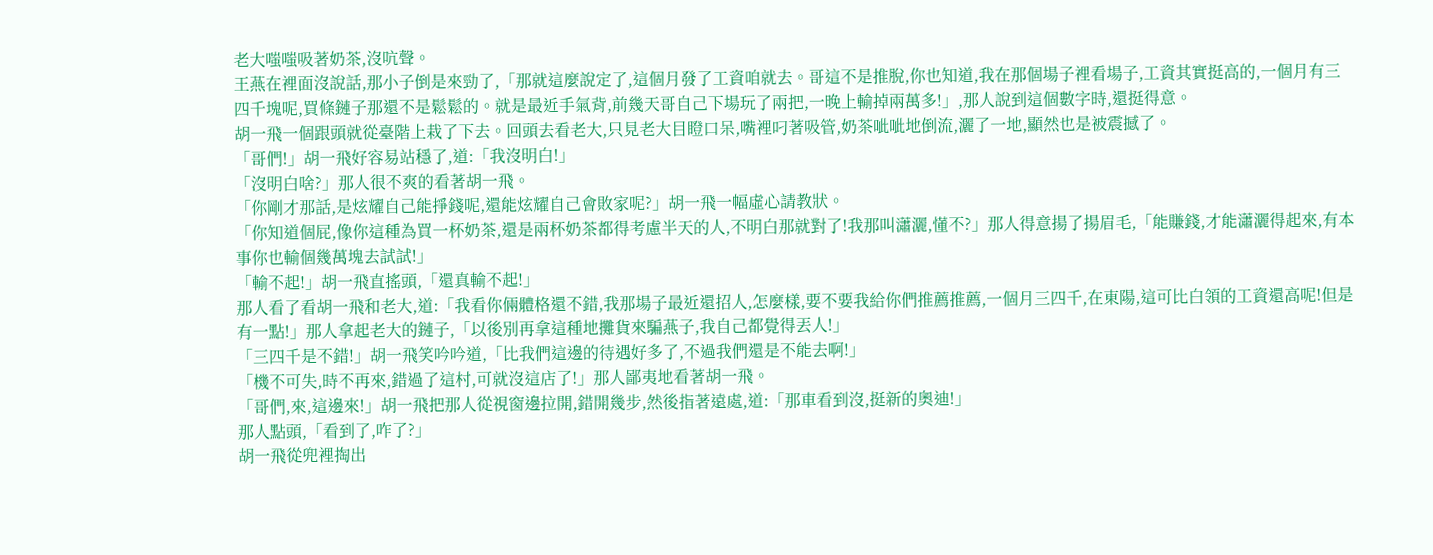老大嗤嗤吸著奶茶,沒吭聲。
王燕在裡面沒說話,那小子倒是來勁了,「那就這麼說定了,這個月發了工資咱就去。哥這不是推脫,你也知道,我在那個場子裡看場子,工資其實挺高的,一個月有三四千塊呢,買條鏈子那還不是鬆鬆的。就是最近手氣背,前幾天哥自己下場玩了兩把,一晚上輸掉兩萬多!」,那人說到這個數字時,還挺得意。
胡一飛一個跟頭就從臺階上栽了下去。回頭去看老大,只見老大目瞪口呆,嘴裡叼著吸管,奶茶呲呲地倒流,灑了一地,顯然也是被震撼了。
「哥們!」胡一飛好容易站穩了,道:「我沒明白!」
「沒明白啥?」那人很不爽的看著胡一飛。
「你剛才那話,是炫耀自己能掙錢呢,還能炫耀自己會敗家呢?」胡一飛一幅虛心請教狀。
「你知道個屁,像你這種為買一杯奶茶,還是兩杯奶茶都得考慮半天的人,不明白那就對了!我那叫瀟灑,懂不?」那人得意揚了揚眉毛,「能賺錢,才能瀟灑得起來,有本事你也輸個幾萬塊去試試!」
「輸不起!」胡一飛直搖頭,「還真輸不起!」
那人看了看胡一飛和老大,道:「我看你倆體格還不錯,我那場子最近還招人,怎麼樣,要不要我給你們推薦推薦,一個月三四千,在東陽,這可比白領的工資還高呢!但是有一點!」那人拿起老大的鏈子,「以後別再拿這種地攤貨來騙燕子,我自己都覺得丟人!」
「三四千是不錯!」胡一飛笑吟吟道,「比我們這邊的待遇好多了,不過我們還是不能去啊!」
「機不可失,時不再來,錯過了這村,可就沒這店了!」那人鄙夷地看著胡一飛。
「哥們,來,這邊來!」胡一飛把那人從視窗邊拉開,錯開幾步,然後指著遠處,道:「那車看到沒,挺新的奧迪!」
那人點頭,「看到了,咋了?」
胡一飛從兜裡掏出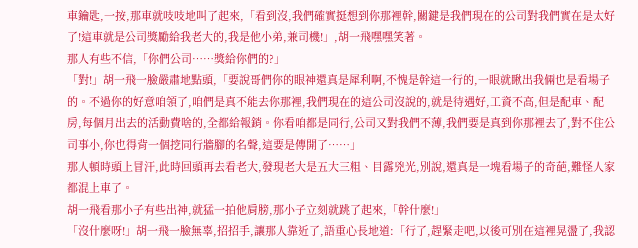車鑰匙,一按,那車就吱吱地叫了起來,「看到沒,我們確實挺想到你那裡幹,關鍵是我們現在的公司對我們實在是太好了!這車就是公司獎勵給我老大的,我是他小弟,兼司機!」,胡一飛嘿嘿笑著。
那人有些不信,「你們公司……獎給你們的?」
「對!」胡一飛一臉嚴肅地點頭,「要說哥們你的眼神還真是犀利啊,不愧是幹這一行的,一眼就瞅出我倆也是看場子的。不過你的好意咱領了,咱們是真不能去你那裡,我們現在的這公司沒說的,就是待遇好,工資不高,但是配車、配房,每個月出去的活動費啥的,全都給報銷。你看咱都是同行,公司又對我們不薄,我們要是真到你那裡去了,對不住公司事小,你也得背一個挖同行牆腳的名聲,這要是傳開了……」
那人頓時頭上冒汗,此時回頭再去看老大,發現老大是五大三粗、目露兇光,別說,還真是一塊看場子的奇葩,難怪人家都混上車了。
胡一飛看那小子有些出神,就猛一拍他肩膀,那小子立刻就跳了起來,「幹什麼!」
「沒什麼呀!」胡一飛一臉無辜,招招手,讓那人靠近了,語重心長地道:「行了,趕緊走吧,以後可別在這裡晃盪了,我認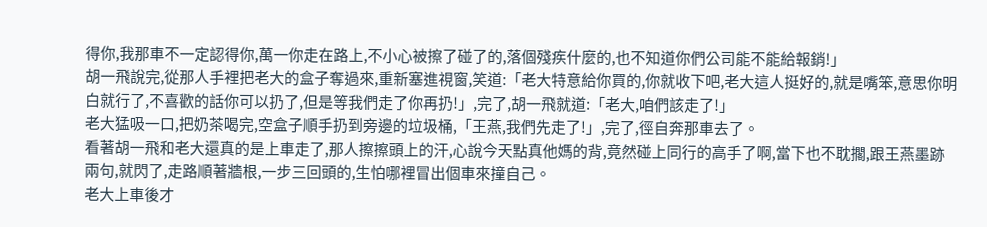得你,我那車不一定認得你,萬一你走在路上,不小心被擦了碰了的,落個殘疾什麼的,也不知道你們公司能不能給報銷!」
胡一飛說完,從那人手裡把老大的盒子奪過來,重新塞進視窗,笑道:「老大特意給你買的,你就收下吧,老大這人挺好的,就是嘴笨,意思你明白就行了,不喜歡的話你可以扔了,但是等我們走了你再扔!」,完了,胡一飛就道:「老大,咱們該走了!」
老大猛吸一口,把奶茶喝完,空盒子順手扔到旁邊的垃圾桶,「王燕,我們先走了!」,完了,徑自奔那車去了。
看著胡一飛和老大還真的是上車走了,那人擦擦頭上的汗,心說今天點真他媽的背,竟然碰上同行的高手了啊,當下也不耽擱,跟王燕墨跡兩句,就閃了,走路順著牆根,一步三回頭的,生怕哪裡冒出個車來撞自己。
老大上車後才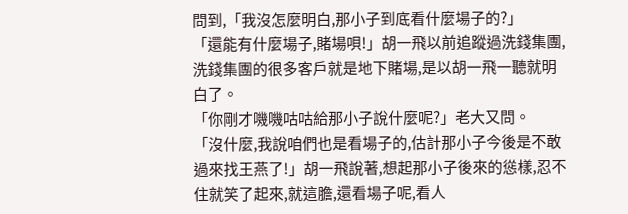問到,「我沒怎麼明白,那小子到底看什麼場子的?」
「還能有什麼場子,賭場唄!」胡一飛以前追蹤過洗錢集團,洗錢集團的很多客戶就是地下賭場,是以胡一飛一聽就明白了。
「你剛才嘰嘰咕咕給那小子說什麼呢?」老大又問。
「沒什麼,我說咱們也是看場子的,估計那小子今後是不敢過來找王燕了!」胡一飛說著,想起那小子後來的慫樣,忍不住就笑了起來,就這膽,還看場子呢,看人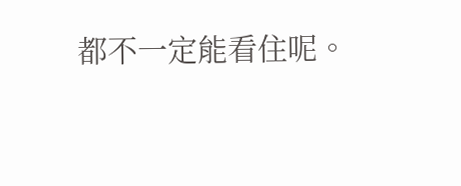都不一定能看住呢。